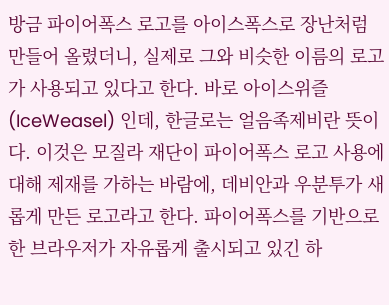방금 파이어폭스 로고를 아이스폭스로 장난처럼 만들어 올렸더니, 실제로 그와 비슷한 이름의 로고가 사용되고 있다고 한다. 바로 아이스위즐(IceWeasel) 인데, 한글로는 얼음족제비란 뜻이다. 이것은 모질라 재단이 파이어폭스 로고 사용에 대해 제재를 가하는 바람에, 데비안과 우분투가 새롭게 만든 로고라고 한다. 파이어폭스를 기반으로 한 브라우저가 자유롭게 출시되고 있긴 하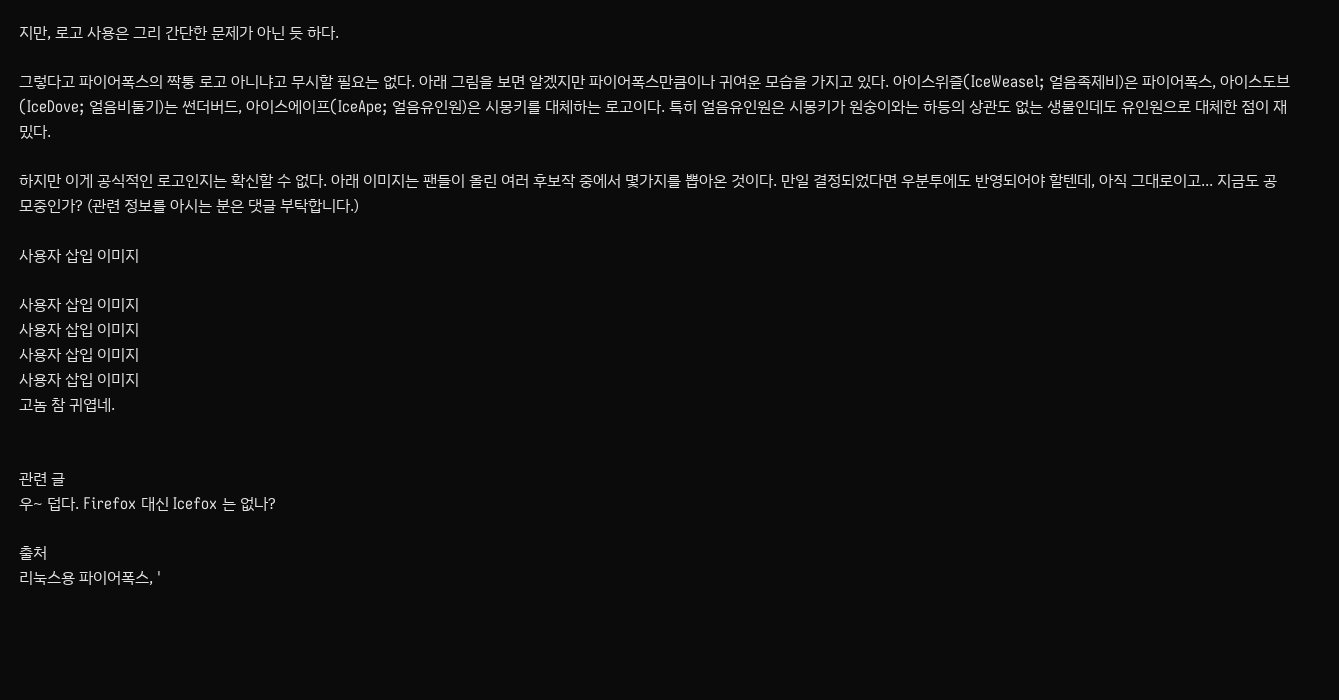지만, 로고 사용은 그리 간단한 문제가 아닌 듯 하다.

그렇다고 파이어폭스의 짝퉁 로고 아니냐고 무시할 필요는 없다. 아래 그림을 보면 알겠지만 파이어폭스만큼이나 귀여운 모습을 가지고 있다. 아이스위즐(IceWeasel; 얼음족제비)은 파이어폭스, 아이스도브(IceDove; 얼음비둘기)는 썬더버드, 아이스에이프(IceApe; 얼음유인원)은 시몽키를 대체하는 로고이다. 특히 얼음유인원은 시몽키가 원숭이와는 하등의 상관도 없는 생물인데도 유인원으로 대체한 점이 재밌다.

하지만 이게 공식적인 로고인지는 확신할 수 없다. 아래 이미지는 팬들이 올린 여러 후보작 중에서 몇가지를 뽑아온 것이다. 만일 결정되었다면 우분투에도 반영되어야 할텐데, 아직 그대로이고... 지금도 공모중인가? (관련 정보를 아시는 분은 댓글 부탁합니다.)

사용자 삽입 이미지

사용자 삽입 이미지
사용자 삽입 이미지
사용자 삽입 이미지
사용자 삽입 이미지
고놈 참 귀엽네.


관련 글
우~ 덥다. Firefox 대신 Icefox 는 없나?

출처
리눅스용 파이어폭스, '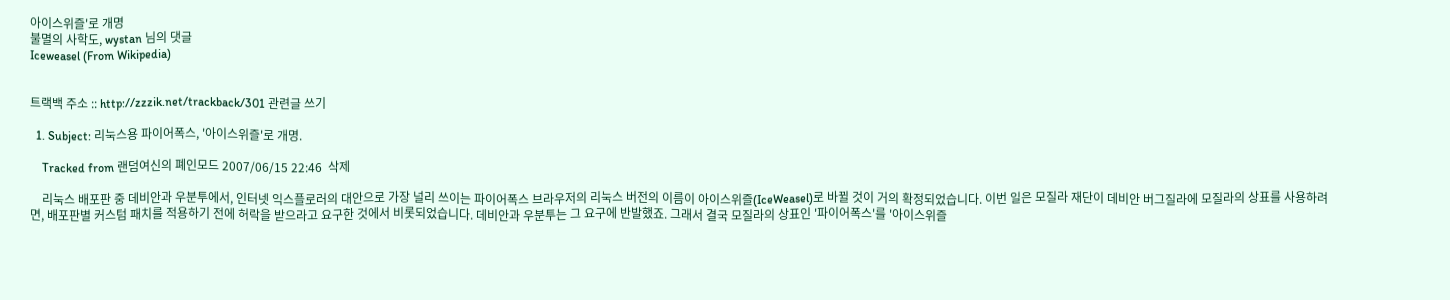아이스위즐'로 개명
불멸의 사학도, wystan 님의 댓글
Iceweasel (From Wikipedia)


트랙백 주소 :: http://zzzik.net/trackback/301 관련글 쓰기

  1. Subject: 리눅스용 파이어폭스, '아이스위즐'로 개명.

    Tracked from 랜덤여신의 폐인모드 2007/06/15 22:46  삭제

    리눅스 배포판 중 데비안과 우분투에서, 인터넷 익스플로러의 대안으로 가장 널리 쓰이는 파이어폭스 브라우저의 리눅스 버전의 이름이 아이스위즐(IceWeasel)로 바뀔 것이 거의 확정되었습니다. 이번 일은 모질라 재단이 데비안 버그질라에 모질라의 상표를 사용하려면, 배포판별 커스텀 패치를 적용하기 전에 허락을 받으라고 요구한 것에서 비롯되었습니다. 데비안과 우분투는 그 요구에 반발했죠. 그래서 결국 모질라의 상표인 '파이어폭스'를 '아이스위즐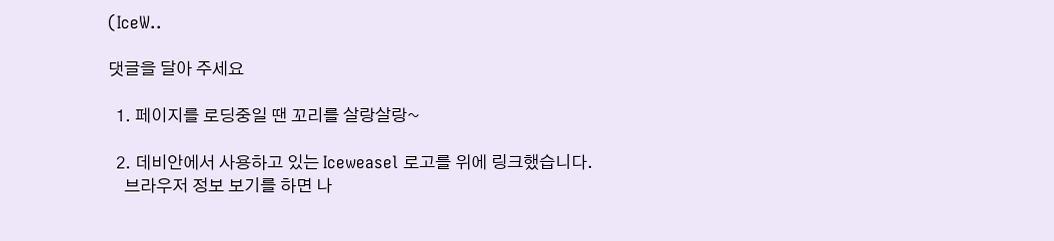(IceW..

댓글을 달아 주세요

  1. 페이지를 로딩중일 땐 꼬리를 살랑살랑~

  2. 데비안에서 사용하고 있는 Iceweasel 로고를 위에 링크했습니다.
    브라우저 정보 보기를 하면 나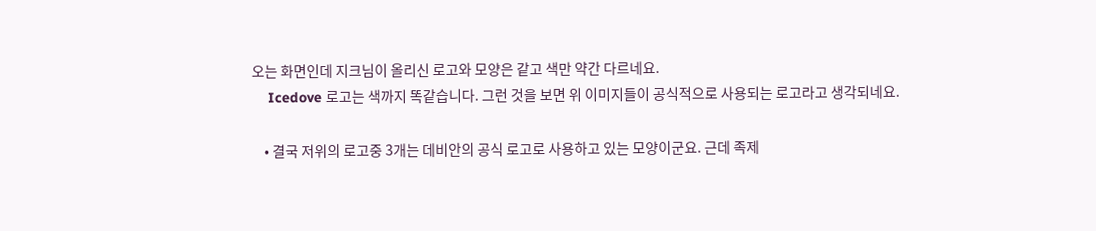오는 화면인데 지크님이 올리신 로고와 모양은 같고 색만 약간 다르네요.
    Icedove 로고는 색까지 똑같습니다. 그런 것을 보면 위 이미지들이 공식적으로 사용되는 로고라고 생각되네요.

    • 결국 저위의 로고중 3개는 데비안의 공식 로고로 사용하고 있는 모양이군요. 근데 족제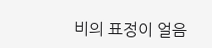비의 표정이 얼음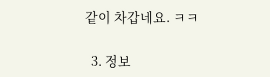같이 차갑네요. ㅋㅋ

  3. 정보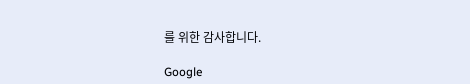를 위한 감사합니다.

Google